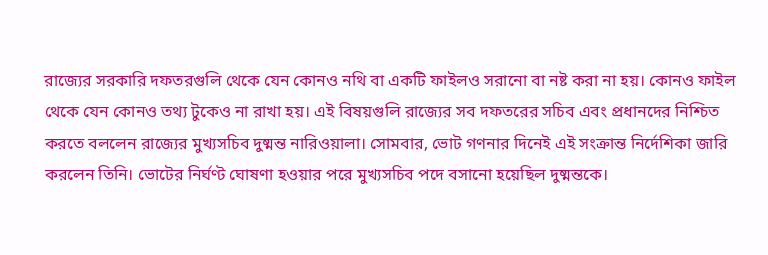রাজ্যের সরকারি দফতরগুলি থেকে যেন কোনও নথি বা একটি ফাইলও সরানো বা নষ্ট করা না হয়। কোনও ফাইল থেকে যেন কোনও তথ্য টুকেও না রাখা হয়। এই বিষয়গুলি রাজ্যের সব দফতরের সচিব এবং প্রধানদের নিশ্চিত করতে বললেন রাজ্যের মুখ্যসচিব দুষ্মন্ত নারিওয়ালা। সোমবার, ভোট গণনার দিনেই এই সংক্রান্ত নির্দেশিকা জারি করলেন তিনি। ভোটের নির্ঘণ্ট ঘোষণা হওয়ার পরে মুখ্যসচিব পদে বসানো হয়েছিল দুষ্মন্তকে।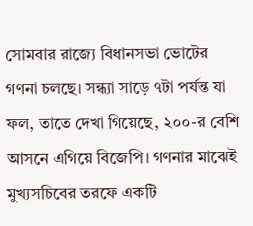সোমবার রাজ্যে বিধানসভা ভোটের গণনা চলছে। সন্ধ্যা সাড়ে ৭টা পর্যন্ত যা ফল, তাতে দেখা গিয়েছে, ২০০-র বেশি আসনে এগিয়ে বিজেপি। গণনার মাঝেই মুখ্যসচিবের তরফে একটি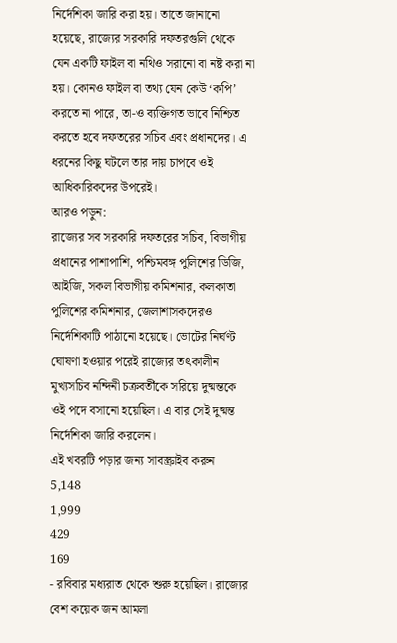নির্দেশিকা জারি করা হয়। তাতে জানানো হয়েছে, রাজ্যের সরকারি দফতরগুলি থেকে যেন একটি ফাইল বা নথিও সরানো বা নষ্ট করা না হয়। কোনও ফাইল বা তথ্য যেন কেউ ‘কপি’ করতে না পারে, তা-ও ব্যক্তিগত ভাবে নিশ্চিত করতে হবে দফতরের সচিব এবং প্রধানদের। এ ধরনের কিছু ঘটলে তার দায় চাপবে ওই আধিকারিকদের উপরেই।
আরও পড়ুন:
রাজ্যের সব সরকারি দফতরের সচিব, বিভাগীয় প্রধানের পাশাপাশি, পশ্চিমবঙ্গ পুলিশের ডিজি, আইজি, সকল বিভাগীয় কমিশনার, কলকাতা পুলিশের কমিশনার, জেলাশাসকদেরও নির্দেশিকাটি পাঠানো হয়েছে। ভোটের নির্ঘণ্ট ঘোষণা হওয়ার পরেই রাজ্যের তৎকালীন মুখ্যসচিব নন্দিনী চক্রবর্তীকে সরিয়ে দুষ্মন্তকে ওই পদে বসানো হয়েছিল। এ বার সেই দুষ্মন্ত নির্দেশিকা জারি করলেন।
এই খবরটি পড়ার জন্য সাবস্ক্রাইব করুন
5,148
1,999
429
169
- রবিবার মধ্যরাত থেকে শুরু হয়েছিল। রাজ্যের বেশ কয়েক জন আমলা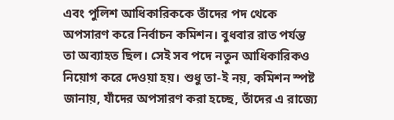এবং পুলিশ আধিকারিককে তাঁদের পদ থেকে অপসারণ করে নির্বাচন কমিশন। বুধবার রাত পর্যন্ত তা অব্যাহত ছিল। সেই সব পদে নতুন আধিকারিকও নিয়োগ করে দেওয়া হয়। শুধু তা-ই নয়, কমিশন স্পষ্ট জানায়, যাঁদের অপসারণ করা হচ্ছে, তাঁদের এ রাজ্যে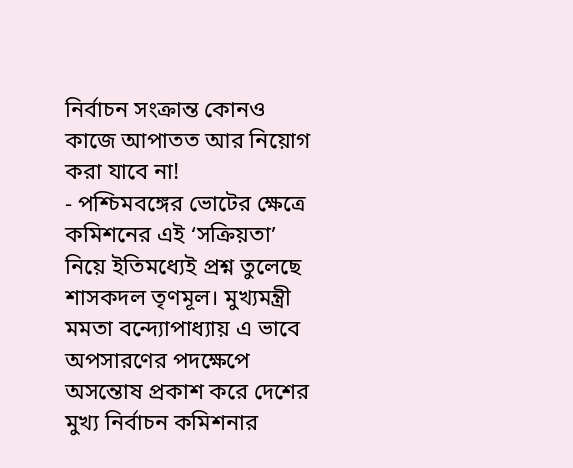নির্বাচন সংক্রান্ত কোনও কাজে আপাতত আর নিয়োগ করা যাবে না!
- পশ্চিমবঙ্গের ভোটের ক্ষেত্রে কমিশনের এই ‘সক্রিয়তা’ নিয়ে ইতিমধ্যেই প্রশ্ন তুলেছে শাসকদল তৃণমূল। মুখ্যমন্ত্রী মমতা বন্দ্যোপাধ্যায় এ ভাবে অপসারণের পদক্ষেপে অসন্তোষ প্রকাশ করে দেশের মুখ্য নির্বাচন কমিশনার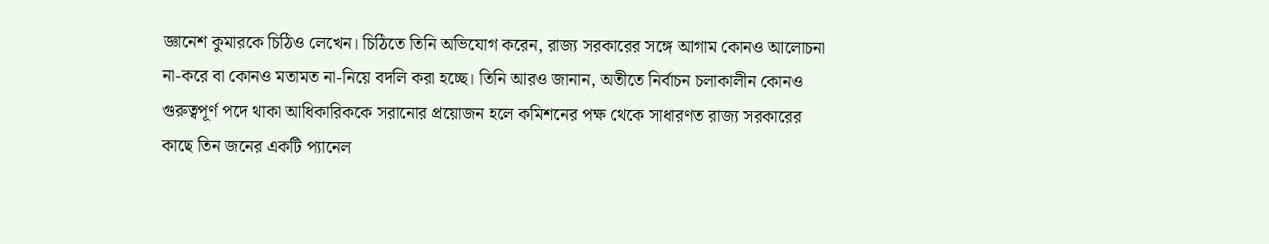জ্ঞানেশ কুমারকে চিঠিও লেখেন। চিঠিতে তিনি অভিযোগ করেন, রাজ্য সরকারের সঙ্গে আগাম কোনও আলোচনা না-করে বা কোনও মতামত না-নিয়ে বদলি করা হচ্ছে। তিনি আরও জানান, অতীতে নির্বাচন চলাকালীন কোনও গুরুত্বপূর্ণ পদে থাকা আধিকারিককে সরানোর প্রয়োজন হলে কমিশনের পক্ষ থেকে সাধারণত রাজ্য সরকারের কাছে তিন জনের একটি প্যানেল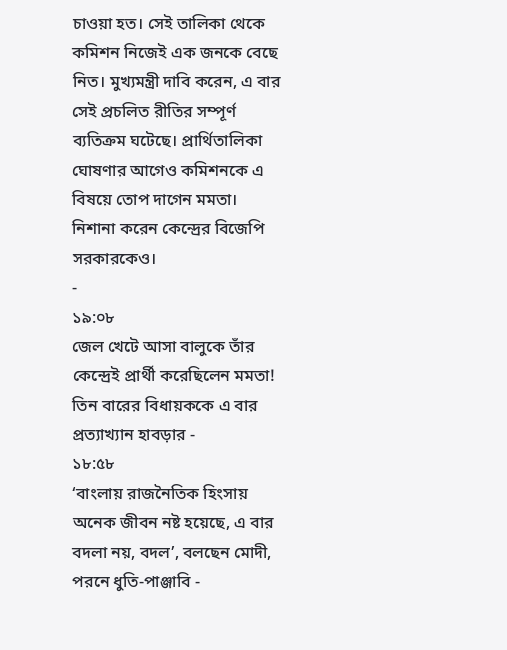চাওয়া হত। সেই তালিকা থেকে কমিশন নিজেই এক জনকে বেছে নিত। মুখ্যমন্ত্রী দাবি করেন, এ বার সেই প্রচলিত রীতির সম্পূর্ণ ব্যতিক্রম ঘটেছে। প্রার্থিতালিকা ঘোষণার আগেও কমিশনকে এ বিষয়ে তোপ দাগেন মমতা। নিশানা করেন কেন্দ্রের বিজেপি সরকারকেও।
-
১৯:০৮
জেল খেটে আসা বালুকে তাঁর কেন্দ্রেই প্রার্থী করেছিলেন মমতা! তিন বারের বিধায়ককে এ বার প্রত্যাখ্যান হাবড়ার -
১৮:৫৮
‘বাংলায় রাজনৈতিক হিংসায় অনেক জীবন নষ্ট হয়েছে, এ বার বদলা নয়, বদল’, বলছেন মোদী, পরনে ধুতি-পাঞ্জাবি -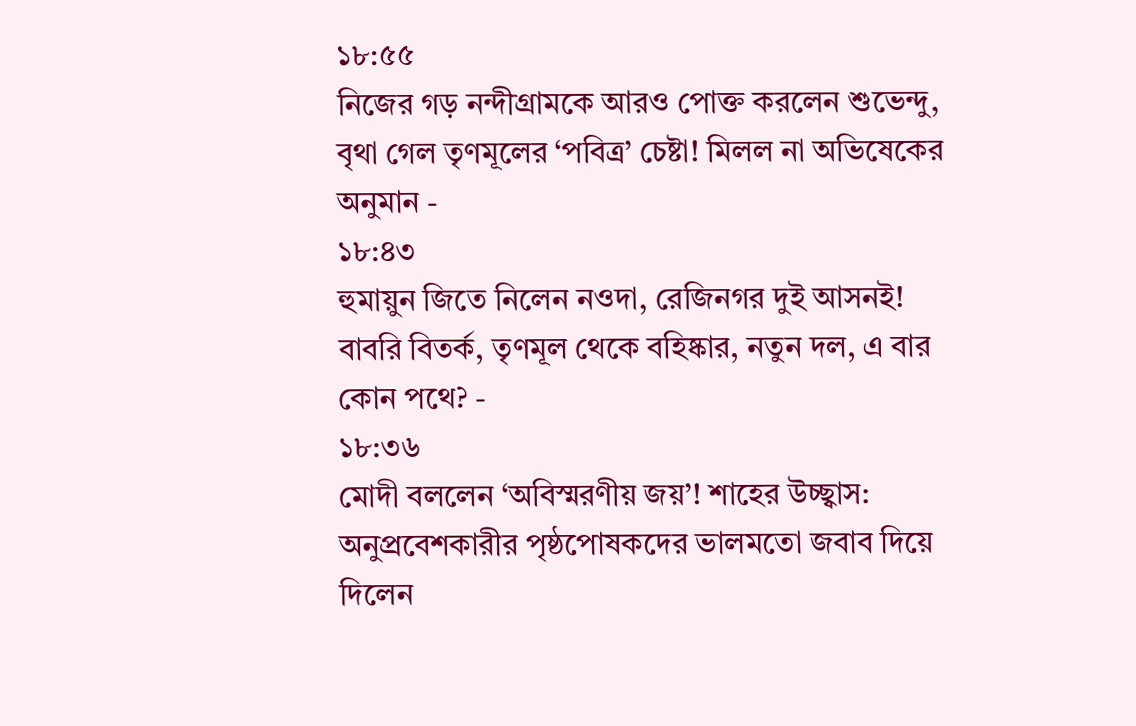১৮:৫৫
নিজের গড় নন্দীগ্রামকে আরও পোক্ত করলেন শুভেন্দু, বৃথা গেল তৃণমূলের ‘পবিত্র’ চেষ্টা! মিলল না অভিষেকের অনুমান -
১৮:৪৩
হুমায়ুন জিতে নিলেন নওদা, রেজিনগর দুই আসনই! বাবরি বিতর্ক, তৃণমূল থেকে বহিষ্কার, নতুন দল, এ বার কোন পথে? -
১৮:৩৬
মোদী বললেন ‘অবিস্মরণীয় জয়’! শাহের উচ্ছ্বাস: অনুপ্রবেশকারীর পৃষ্ঠপোষকদের ভালমতো জবাব দিয়ে দিলেন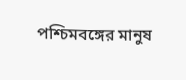পশ্চিমবঙ্গের মানুষ